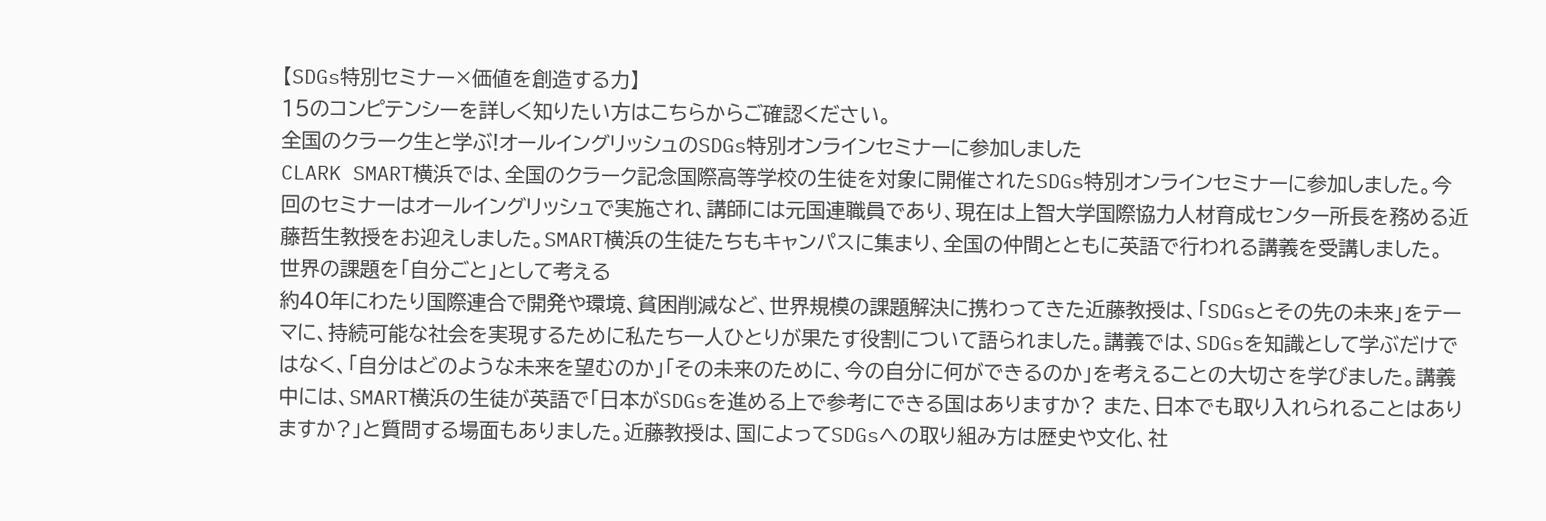【SDGs特別セミナー×価値を創造する力】
15のコンピテンシーを詳しく知りたい方はこちらからご確認ください。
全国のクラーク生と学ぶ!オールイングリッシュのSDGs特別オンラインセミナーに参加しました
CLARK SMART横浜では、全国のクラーク記念国際高等学校の生徒を対象に開催されたSDGs特別オンラインセミナーに参加しました。今回のセミナーはオールイングリッシュで実施され、講師には元国連職員であり、現在は上智大学国際協力人材育成センター所長を務める近藤哲生教授をお迎えしました。SMART横浜の生徒たちもキャンパスに集まり、全国の仲間とともに英語で行われる講義を受講しました。
世界の課題を「自分ごと」として考える
約40年にわたり国際連合で開発や環境、貧困削減など、世界規模の課題解決に携わってきた近藤教授は、「SDGsとその先の未来」をテーマに、持続可能な社会を実現するために私たち一人ひとりが果たす役割について語られました。講義では、SDGsを知識として学ぶだけではなく、「自分はどのような未来を望むのか」「その未来のために、今の自分に何ができるのか」を考えることの大切さを学びました。講義中には、SMART横浜の生徒が英語で「日本がSDGsを進める上で参考にできる国はありますか? また、日本でも取り入れられることはありますか?」と質問する場面もありました。近藤教授は、国によってSDGsへの取り組み方は歴史や文化、社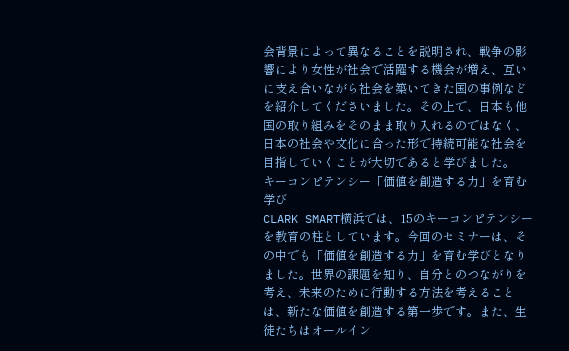会背景によって異なることを説明され、戦争の影響により女性が社会で活躍する機会が増え、互いに支え合いながら社会を築いてきた国の事例などを紹介してくださいました。その上で、日本も他国の取り組みをそのまま取り入れるのではなく、日本の社会や文化に合った形で持続可能な社会を目指していくことが大切であると学びました。
キーコンピテンシー「価値を創造する力」を育む学び
CLARK SMART横浜では、15のキーコンピテンシーを教育の柱としています。今回のセミナーは、その中でも「価値を創造する力」を育む学びとなりました。世界の課題を知り、自分とのつながりを考え、未来のために行動する方法を考えることは、新たな価値を創造する第一歩です。また、生徒たちはオールイン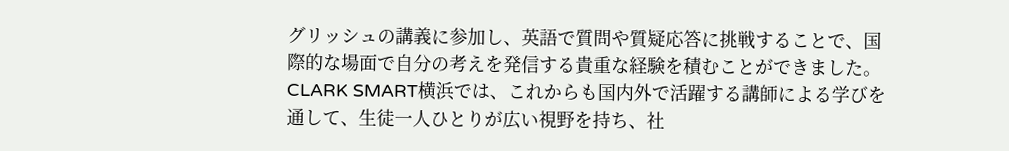グリッシュの講義に参加し、英語で質問や質疑応答に挑戦することで、国際的な場面で自分の考えを発信する貴重な経験を積むことができました。CLARK SMART横浜では、これからも国内外で活躍する講師による学びを通して、生徒一人ひとりが広い視野を持ち、社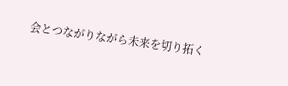会とつながりながら未来を切り拓く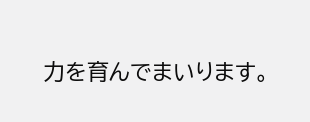力を育んでまいります。